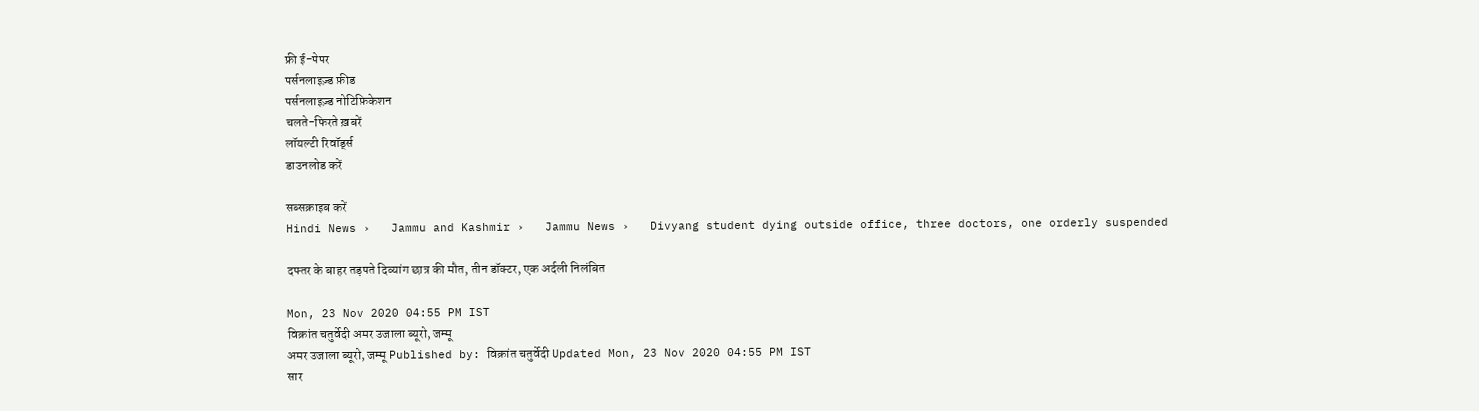फ्री ई-पेपर
पर्सनलाइज़्ड फ़ीड
पर्सनलाइज़्ड नोटिफ़िकेशन
चलते-फिरते ख़बरें
लॉयल्टी रिवॉर्ड्स
डाउनलोड करें

सब्सक्राइब करें
Hindi News ›   Jammu and Kashmir ›   Jammu News ›   Divyang student dying outside office, three doctors, one orderly suspended

दफ्तर के बाहर तड़पते दिव्यांग छात्र की मौत, तीन डॉक्टर, एक अर्दली निलंबित

Mon, 23 Nov 2020 04:55 PM IST
विक्रांत चतुर्वेदी अमर उजाला ब्यूरो, जम्मू
अमर उजाला ब्यूरो, जम्मू Published by: विक्रांत चतुर्वेदी Updated Mon, 23 Nov 2020 04:55 PM IST
सार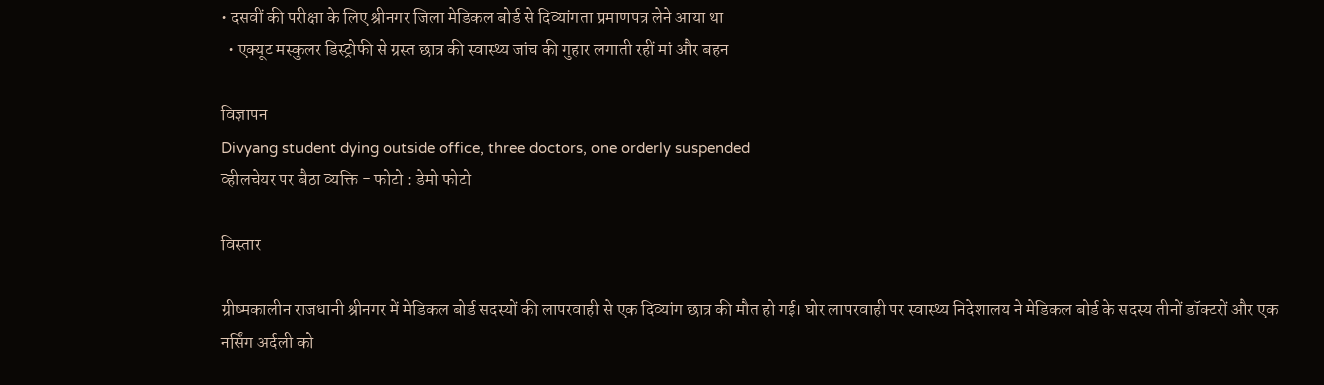• दसवीं की परीक्षा के लिए श्रीनगर जिला मेडिकल बोर्ड से दिव्यांगता प्रमाणपत्र लेने आया था
  • एक्यूट मस्कुलर डिस्ट्रोफी से ग्रस्त छात्र की स्वास्थ्य जांच की गुहार लगाती रहीं मां और बहन

विज्ञापन
Divyang student dying outside office, three doctors, one orderly suspended
व्हीलचेयर पर बैठा व्यक्ति - फोटो : डेमो फोटो

विस्तार

ग्रीष्मकालीन राजधानी श्रीनगर में मेडिकल बोर्ड सदस्यों की लापरवाही से एक दिव्यांग छात्र की मौत हो गई। घोर लापरवाही पर स्वास्थ्य निदेशालय ने मेडिकल बोर्ड के सदस्य तीनों डॉक्टरों और एक नर्सिंग अर्दली को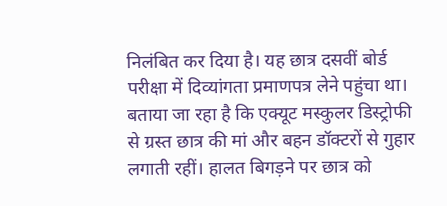निलंबित कर दिया है। यह छात्र दसवीं बोर्ड परीक्षा में दिव्यांगता प्रमाणपत्र लेने पहुंचा था। बताया जा रहा है कि एक्यूट मस्कुलर डिस्ट्रोफी से ग्रस्त छात्र की मां और बहन डॉक्टरों से गुहार लगाती रहीं। हालत बिगड़ने पर छात्र को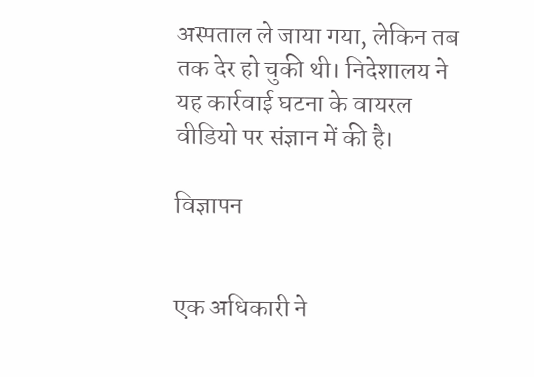अस्पताल ले जाया गया, लेकिन तब तक देर हो चुकी थी। निदेशालय ने यह कार्रवाई घटना के वायरल वीडियो पर संज्ञान में की है।

विज्ञापन


एक अधिकारी ने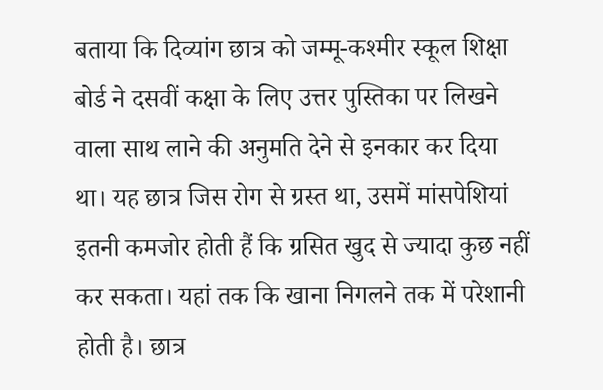बताया कि दिव्यांग छात्र को जम्मू-कश्मीर स्कूल शिक्षा बोर्ड ने दसवीं कक्षा के लिए उत्तर पुस्तिका पर लिखने वाला साथ लाने की अनुमति देने से इनकार कर दिया था। यह छात्र जिस रोग से ग्रस्त था, उसमें मांसपेशियां इतनी कमजोर होती हैं कि ग्रसित खुद से ज्यादा कुछ नहीं कर सकता। यहां तक कि खाना निगलने तक में परेशानी होती है। छात्र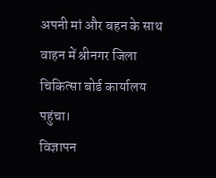अपनी मां और बहन के साथ वाहन में श्रीनगर जिला चिकित्सा बोर्ड कार्यालय पहुंचा।
विज्ञापन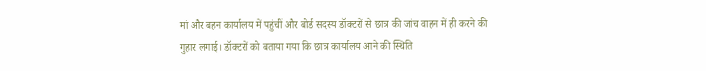मां और बहन कार्यालय में पहुंचीं और बोर्ड सदस्य डॉक्टरों से छात्र की जांच वाहन में ही करने की गुहार लगाई। डॉक्टरों को बताया गया कि छात्र कार्यालय आने की स्थिति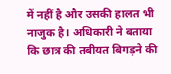में नहीं है और उसकी हालत भी नाजुक है। अधिकारी ने बताया कि छात्र की तबीयत बिगड़ने की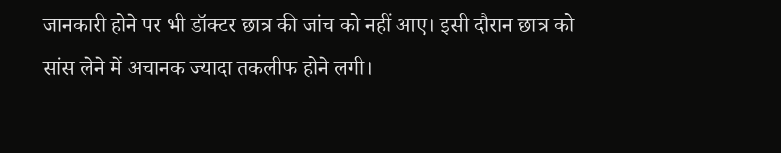जानकारी होने पर भी डॉक्टर छात्र की जांच को नहीं आए। इसी दौरान छात्र को सांस लेने में अचानक ज्यादा तकलीफ होने लगी।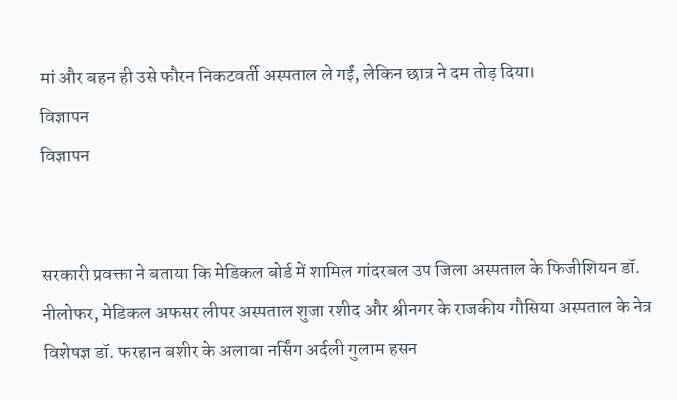मां और बहन ही उसे फौरन निकटवर्ती अस्पताल ले गईं, लेकिन छात्र ने दम तोड़ दिया।
विज्ञापन
विज्ञापन


सरकारी प्रवक्ता ने बताया कि मेडिकल बोर्ड में शामिल गांदरबल उप जिला अस्पताल के फिजीशियन डॉ. नीलोफर, मेडिकल अफसर लीपर अस्पताल शुजा रशीद और श्रीनगर के राजकीय गौसिया अस्पताल के नेत्र विशेषज्ञ डॉ. फरहान बशीर के अलावा नर्सिंग अर्दली गुलाम हसन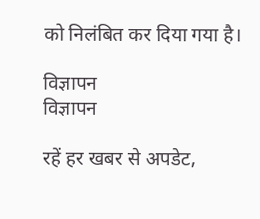को निलंबित कर दिया गया है।

विज्ञापन
विज्ञापन

रहें हर खबर से अपडेट,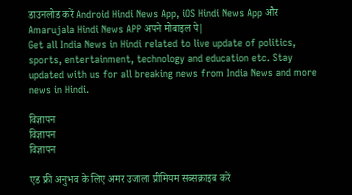डाउनलोड करें Android Hindi News App, iOS Hindi News App और Amarujala Hindi News APP अपने मोबाइल पे|
Get all India News in Hindi related to live update of politics, sports, entertainment, technology and education etc. Stay updated with us for all breaking news from India News and more news in Hindi.

विज्ञापन
विज्ञापन
विज्ञापन

एड फ्री अनुभव के लिए अमर उजाला प्रीमियम सब्सक्राइब करें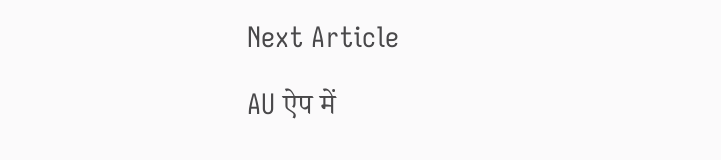Next Article

AU ऐप में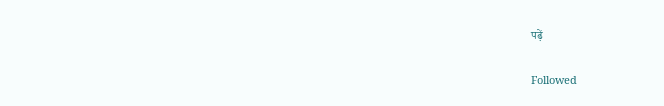पढ़ें

Followed